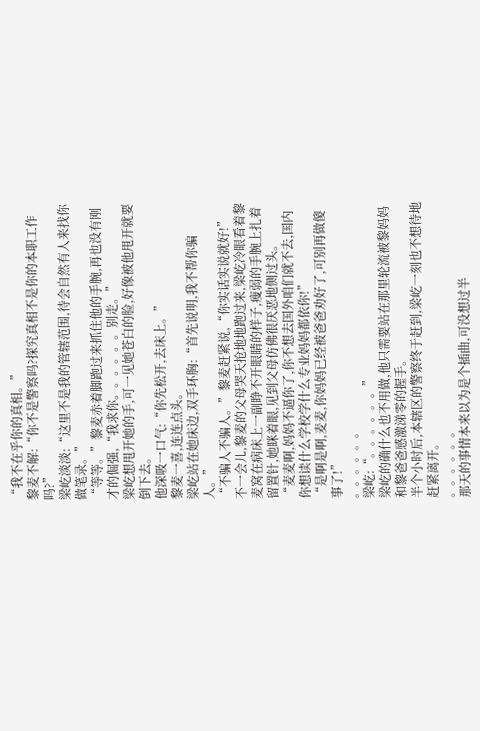“我不在乎你的真相。”
黎麦不解:“你不是警察吗?探究真相不是你的本职工作吗?”
梁屹淡淡:“这里不是我的管辖范围,待会自然有人来找你做笔录。”
“等等。”黎麦赤着脚跑过来抓住他的手腕,再也没有刚才的倔强,“我求你。。。。。。别走。”
梁屹想甩开她的手,可一见她苍白的脸,好像被他甩开就要倒下去。
他深吸一口气:“你先松开,去床上。”
黎麦一喜,连连点头。
梁屹站在她床边,双手环胸:“首先说明,我不帮你骗人。”
“不骗人不骗人。”黎麦赶紧说,“你实话实说就好!”
不一会儿,黎麦的父母哭天抢地地跑过来,梁屹冷眼看着黎麦窝在病床上一副睁不开眼睛的样子,瘦弱的手腕上扎着留置针,她眯着眼,见到父母仿佛很厌恶地侧过头。
“麦麦啊,妈妈不逼你了,你不想去国外咱们就不去,国内你想读什么学校学什么专业妈妈都依你!”
“是啊是啊,麦麦,你妈妈已经被爸爸劝好了,可别再做傻事了!”
。。。。。。
梁屹:“。。。。。。”
梁屹的确什么也不用做,他只需要站在那里轮流被黎妈妈和黎爸爸感激涕零的握手。
半个小时后,本辖区的警察终于赶到,梁屹一刻也不想待地赶紧离开。
。。。。。。
那天的事情本来以为是个插曲,可没想过半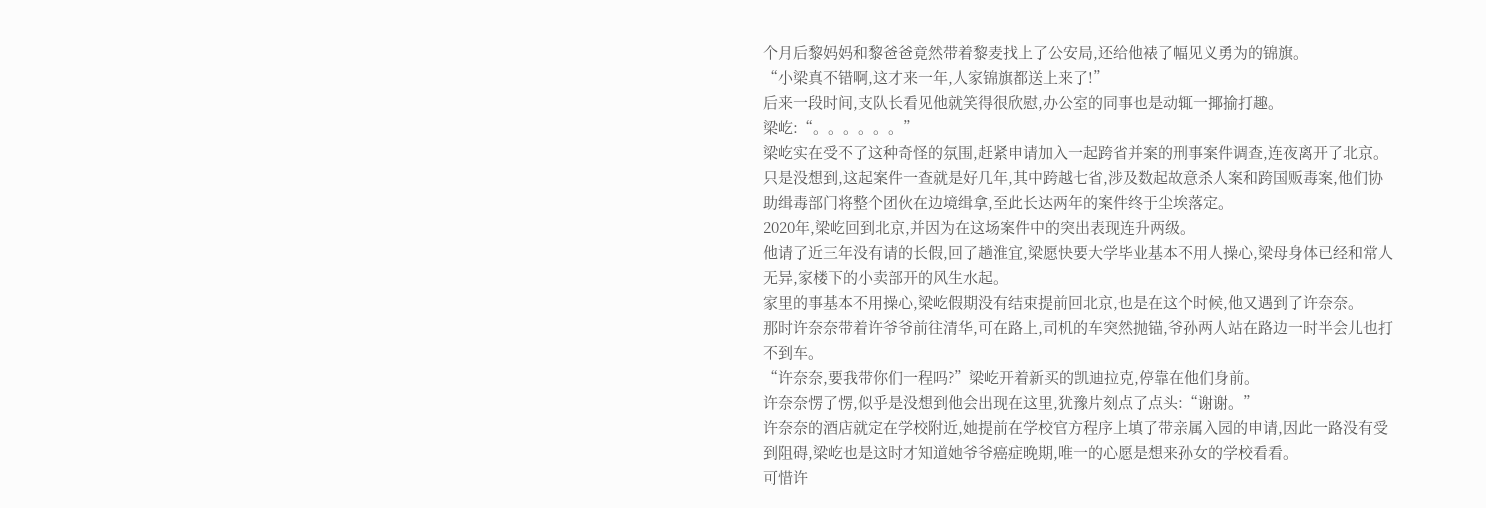个月后黎妈妈和黎爸爸竟然带着黎麦找上了公安局,还给他裱了幅见义勇为的锦旗。
“小梁真不错啊,这才来一年,人家锦旗都送上来了!”
后来一段时间,支队长看见他就笑得很欣慰,办公室的同事也是动辄一揶揄打趣。
梁屹:“。。。。。。”
梁屹实在受不了这种奇怪的氛围,赶紧申请加入一起跨省并案的刑事案件调查,连夜离开了北京。
只是没想到,这起案件一查就是好几年,其中跨越七省,涉及数起故意杀人案和跨国贩毒案,他们协助缉毒部门将整个团伙在边境缉拿,至此长达两年的案件终于尘埃落定。
2020年,梁屹回到北京,并因为在这场案件中的突出表现连升两级。
他请了近三年没有请的长假,回了趟淮宜,梁愿快要大学毕业基本不用人操心,梁母身体已经和常人无异,家楼下的小卖部开的风生水起。
家里的事基本不用操心,梁屹假期没有结束提前回北京,也是在这个时候,他又遇到了许奈奈。
那时许奈奈带着许爷爷前往清华,可在路上,司机的车突然抛锚,爷孙两人站在路边一时半会儿也打不到车。
“许奈奈,要我带你们一程吗?”梁屹开着新买的凯迪拉克,停靠在他们身前。
许奈奈愣了愣,似乎是没想到他会出现在这里,犹豫片刻点了点头:“谢谢。”
许奈奈的酒店就定在学校附近,她提前在学校官方程序上填了带亲属入园的申请,因此一路没有受到阻碍,梁屹也是这时才知道她爷爷癌症晚期,唯一的心愿是想来孙女的学校看看。
可惜许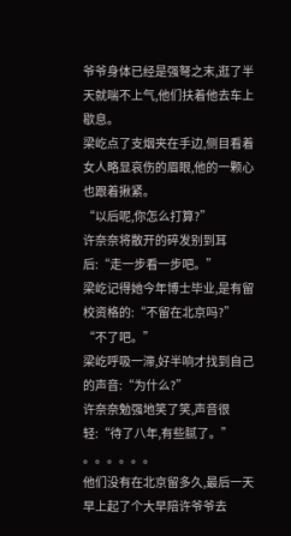爷爷身体已经是强弩之末,逛了半天就喘不上气,他们扶着他去车上歇息。
梁屹点了支烟夹在手边,侧目看着女人略显哀伤的眉眼,他的一颗心也跟着揪紧。
“以后呢,你怎么打算?”
许奈奈将散开的碎发别到耳后:“走一步看一步吧。”
梁屹记得她今年博士毕业,是有留校资格的:“不留在北京吗?”
“不了吧。”
梁屹呼吸一滞,好半响才找到自己的声音:“为什么?”
许奈奈勉强地笑了笑,声音很轻:“待了八年,有些腻了。”
。。。。。。
他们没有在北京留多久,最后一天早上起了个大早陪许爷爷去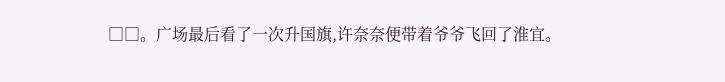□□。广场最后看了一次升国旗,许奈奈便带着爷爷飞回了淮宜。